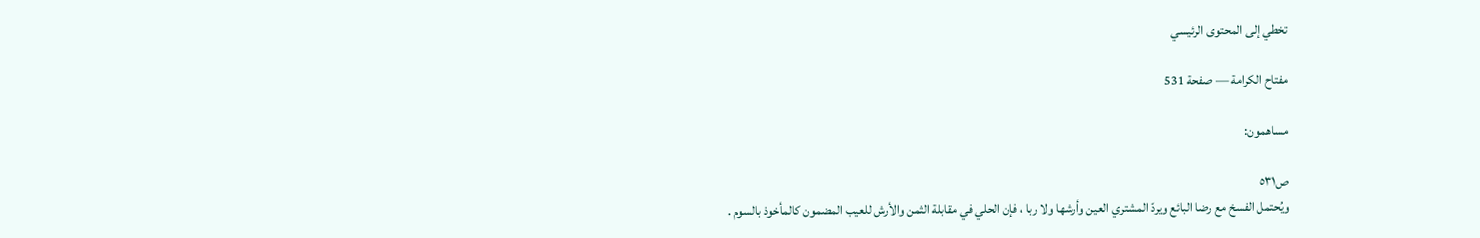تخطي إلى المحتوى الرئيسي

مفتاح الكرامة — صفحة 531

مساهمون:

ص٥٣١
ويُحتمل الفسخ مع رضا البائع ويردّ المشتري العين وأرشها ولا ربا ، فإن الحلي في مقابلة الثمن والأرش للعيب المضمون كالمأخوذ بالسوم .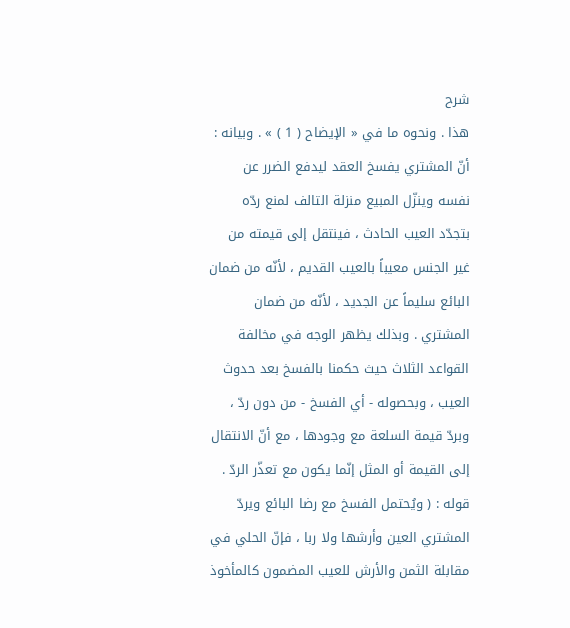شرح
هذا . ونحوه ما في « الإيضاح ( 1 ) » . وبيانه : أنّ المشتري يفسخ العقد ليدفع الضرر عن نفسه وينزّل المبيع منزلة التالف لمنع ردّه بتجدّد العيب الحادث ، فينتقل إلى قيمته من غير الجنس معيباً بالعيب القديم ، لأنّه من ضمان البائع سليماً عن الجديد ، لأنّه من ضمان المشتري . وبذلك يظهر الوجه في مخالفة القواعد الثلاث حيث حكمنا بالفسخ بعد حدوث العيب ، وبحصوله - أي الفسخ - من دون ردّ ، وبردّ قيمة السلعة مع وجودها ، مع أنّ الانتقال إلى القيمة أو المثل إنّما يكون مع تعذّر الردّ . قوله : ( ويُحتمل الفسخ مع رضا البائع ويردّ المشتري العين وأرشها ولا ربا ، فإنّ الحلي في مقابلة الثمن والأرش للعيب المضمون كالمأخوذ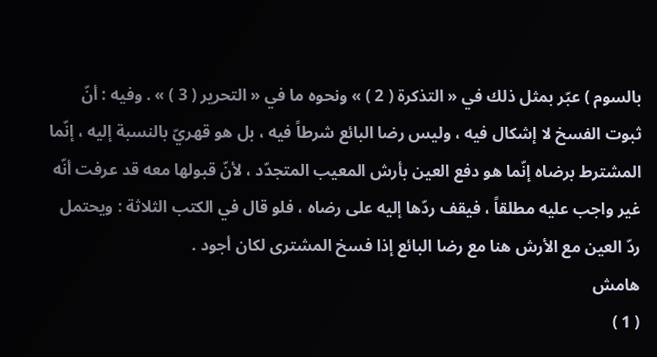بالسوم ) عبّر بمثل ذلك في « التذكرة ( 2 ) » ونحوه ما في « التحرير ( 3 ) » . وفيه : أنّ ثبوت الفسخ لا إشكال فيه ، وليس رضا البائع شرطاً فيه ، بل هو قهريّ بالنسبة إليه ، إنّما المشترط برضاه إنّما هو دفع العين بأرش المعيب المتجدّد ، لأنّ قبولها معه قد عرفت أنّه غير واجب عليه مطلقاً ، فيقف ردّها إليه على رضاه ، فلو قال في الكتب الثلاثة : ويحتمل ردّ العين مع الأرش هنا مع رضا البائع إذا فسخ المشترى لكان أجود .
هامش
( 1 )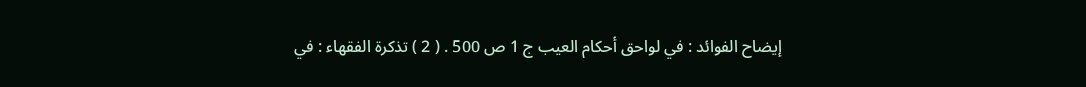إيضاح الفوائد : في لواحق أحكام العيب ج 1 ص 500 . ( 2 ) تذكرة الفقهاء : في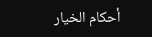أحكام الخيار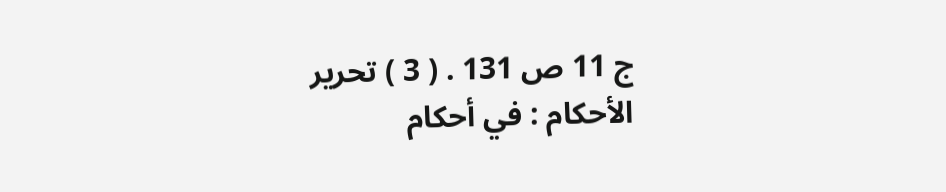ج 11 ص 131 . ( 3 ) تحرير الأحكام : في أحكام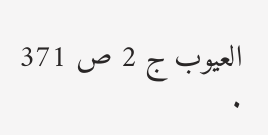العيوب ج 2 ص 371 .